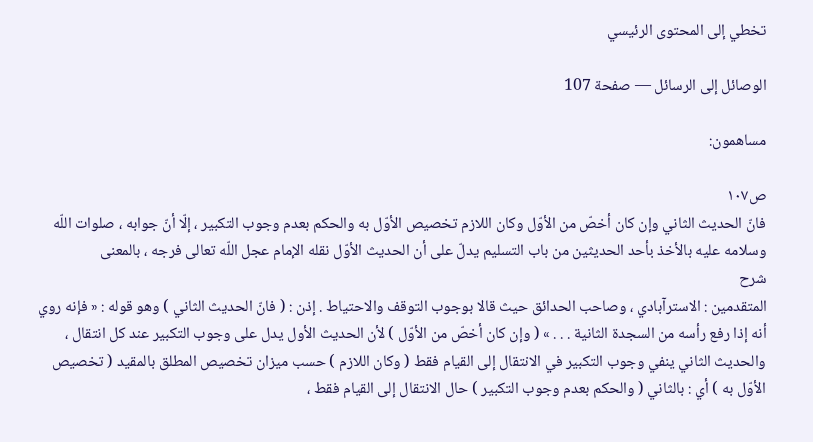تخطي إلى المحتوى الرئيسي

الوصائل إلى الرسائل — صفحة 107

مساهمون:

ص١٠٧
فانّ الحديث الثاني وإن كان أخصّ من الأوّل وكان اللازم تخصيص الأوّل به والحكم بعدم وجوب التكبير ، إلّا أنّ جوابه ، صلوات اللّه وسلامه عليه بالأخذ بأحد الحديثين من باب التسليم يدلّ على أن الحديث الأوّل نقله الإمام عجل اللّه تعالى فرجه ، بالمعنى
شرح
المتقدمين : الاسترآبادي ، وصاحب الحدائق حيث قالا بوجوب التوقف والاحتياط . إذن : ( فانّ الحديث الثاني ) وهو قوله : « فإنه روي أنه إذا رفع رأسه من السجدة الثانية . . . » ( وإن كان أخصّ من الأوّل ) لأن الحديث الأول يدل على وجوب التكبير عند كل انتقال ، والحديث الثاني ينفي وجوب التكبير في الانتقال إلى القيام فقط ( وكان اللازم ) حسب ميزان تخصيص المطلق بالمقيد ( تخصيص الأوّل به ) أي : بالثاني ( والحكم بعدم وجوب التكبير ) حال الانتقال إلى القيام فقط ،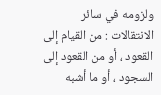ولزومه في سائر الانتقالات : من القيام إلى القعود ، أو من القعود إلى السجود ، أو ما أشبه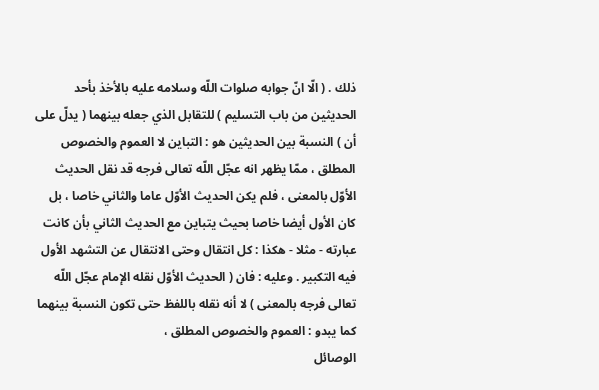ذلك . ( الّا انّ جوابه صلوات اللّه وسلامه عليه بالأخذ بأحد الحديثين من باب التسليم ) للتقابل الذي جعله بينهما ( يدلّ على أن ) النسبة بين الحديثين هو : التباين لا العموم والخصوص المطلق ، ممّا يظهر انه عجّل اللّه تعالى فرجه قد نقل الحديث الأوّل بالمعنى ، فلم يكن الحديث الأوّل عاما والثاني خاصا ، بل كان الأول أيضا خاصا بحيث يتباين مع الحديث الثاني بأن كانت عبارته - مثلا - هكذا : كل انتقال وحتى الانتقال عن التشهد الأول فيه التكبير . وعليه : فان ( الحديث الأوّل نقله الإمام عجّل اللّه تعالى فرجه بالمعنى ) لا أنه نقله باللفظ حتى تكون النسبة بينهما كما يبدو : العموم والخصوص المطلق ،
الوصائل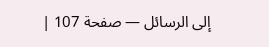إلى الرسائل — صفحة 107 |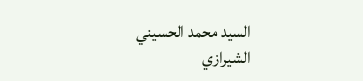السيد محمد الحسيني الشيرازي